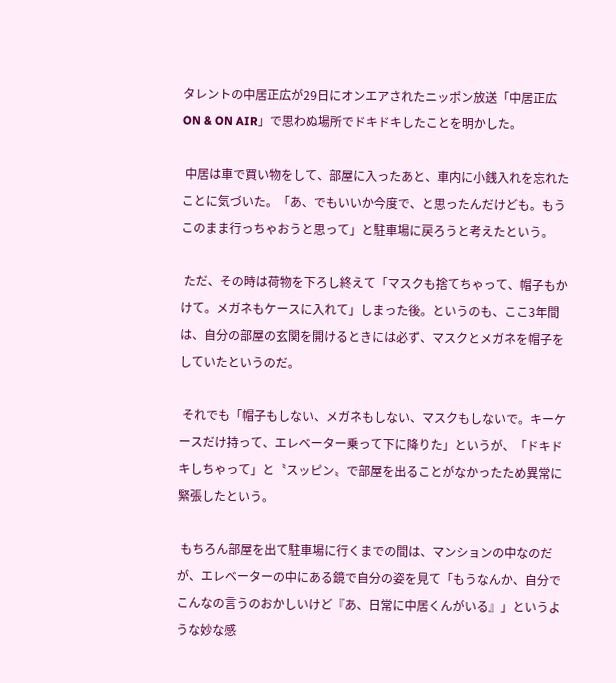タレントの中居正広が29日にオンエアされたニッポン放送「中居正広 ON & ON AIR」で思わぬ場所でドキドキしたことを明かした。

 中居は車で買い物をして、部屋に入ったあと、車内に小銭入れを忘れたことに気づいた。「あ、でもいいか今度で、と思ったんだけども。もうこのまま行っちゃおうと思って」と駐車場に戻ろうと考えたという。

 ただ、その時は荷物を下ろし終えて「マスクも捨てちゃって、帽子もかけて。メガネもケースに入れて」しまった後。というのも、ここ3年間は、自分の部屋の玄関を開けるときには必ず、マスクとメガネを帽子をしていたというのだ。

 それでも「帽子もしない、メガネもしない、マスクもしないで。キーケースだけ持って、エレベーター乗って下に降りた」というが、「ドキドキしちゃって」と〝スッピン〟で部屋を出ることがなかったため異常に緊張したという。

 もちろん部屋を出て駐車場に行くまでの間は、マンションの中なのだが、エレベーターの中にある鏡で自分の姿を見て「もうなんか、自分でこんなの言うのおかしいけど『あ、日常に中居くんがいる』」というような妙な感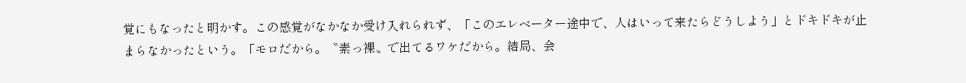覚にもなったと明かす。この感覚がなかなか受け入れられず、「このエレベーター途中で、人はいって来たらどうしよう」とドキドキが止まらなかったという。「モロだから。〝素っ裸〟で出てるワケだから。結局、会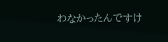わなかったんですけ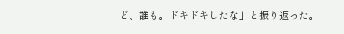ど、誰も。ドキドキしたな」と振り返った。